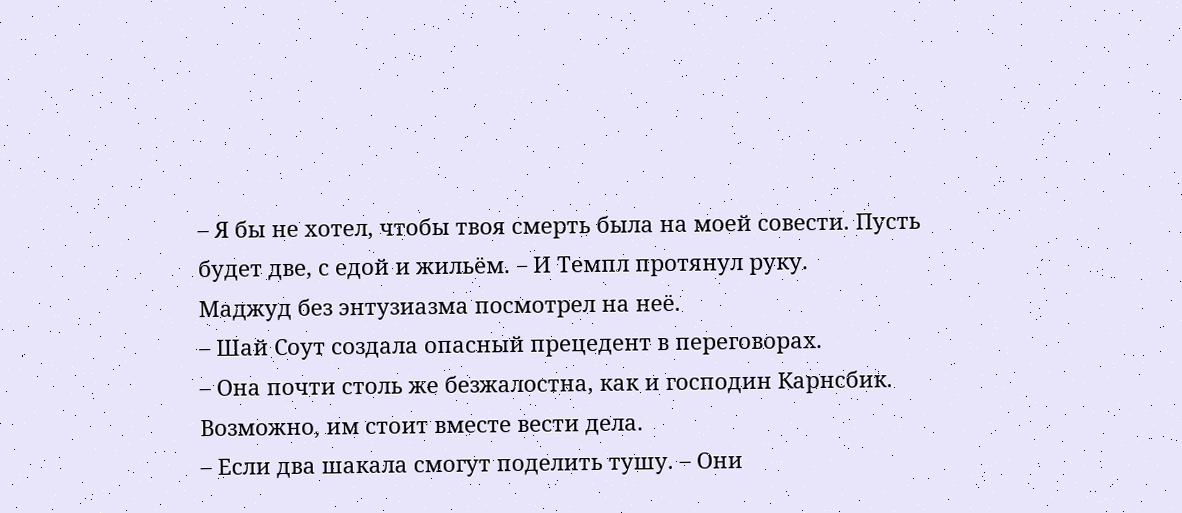– Я бы не хотел, чтобы твоя смерть была на моей совести. Пусть будет две, с едой и жильём. – И Темпл протянул руку.
Маджуд без энтузиазма посмотрел на неё.
– Шай Соут создала опасный прецедент в переговорах.
– Она почти столь же безжалостна, как и господин Карнсбик. Возможно, им стоит вместе вести дела.
– Если два шакала смогут поделить тушу. – Они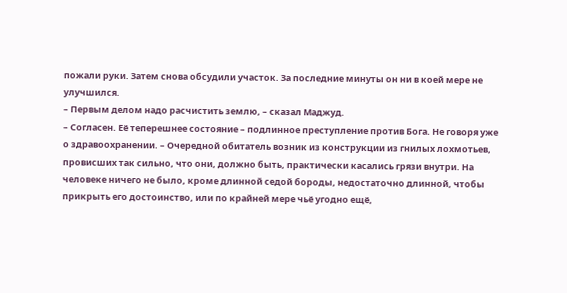пожали руки. Затем снова обсудили участок. За последние минуты он ни в коей мере не улучшился.
– Первым делом надо расчистить землю, – сказал Маджуд.
– Согласен. Её теперешнее состояние – подлинное преступление против Бога. Не говоря уже о здравоохранении. – Очередной обитатель возник из конструкции из гнилых лохмотьев, провисших так сильно, что они, должно быть, практически касались грязи внутри. На человеке ничего не было, кроме длинной седой бороды, недостаточно длинной, чтобы прикрыть его достоинство, или по крайней мере чьё угодно ещё,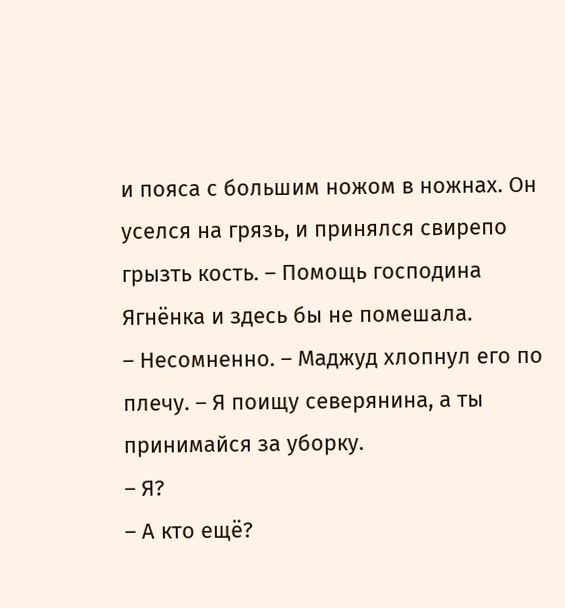и пояса с большим ножом в ножнах. Он уселся на грязь, и принялся свирепо грызть кость. – Помощь господина Ягнёнка и здесь бы не помешала.
– Несомненно. – Маджуд хлопнул его по плечу. – Я поищу северянина, а ты принимайся за уборку.
– Я?
– А кто ещё?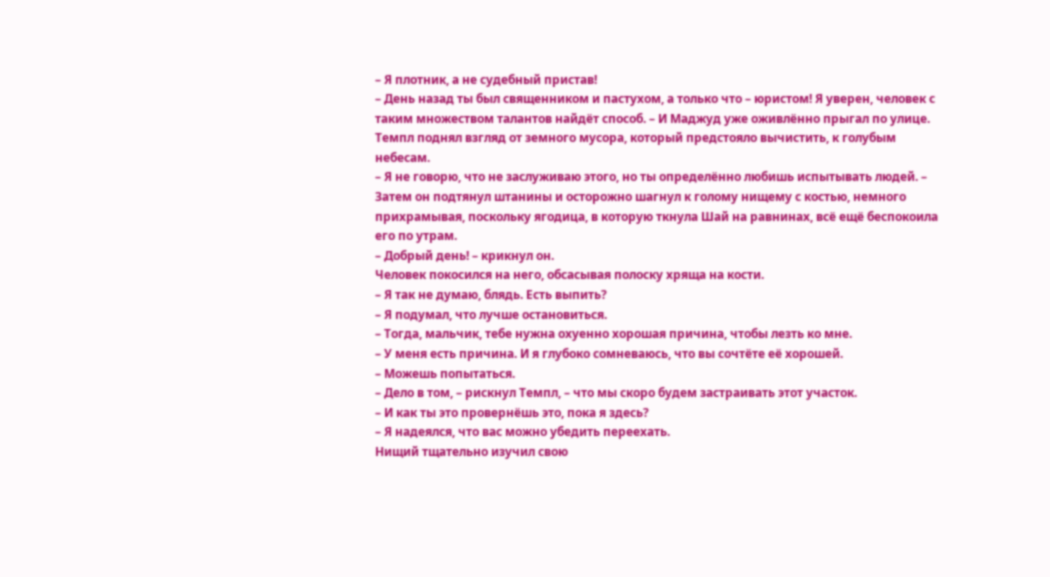– Я плотник, а не судебный пристав!
– День назад ты был священником и пастухом, а только что – юристом! Я уверен, человек с таким множеством талантов найдёт способ. – И Маджуд уже оживлённо прыгал по улице.
Темпл поднял взгляд от земного мусора, который предстояло вычистить, к голубым небесам.
– Я не говорю, что не заслуживаю этого, но ты определённо любишь испытывать людей. – Затем он подтянул штанины и осторожно шагнул к голому нищему с костью, немного прихрамывая, поскольку ягодица, в которую ткнула Шай на равнинах, всё ещё беспокоила его по утрам.
– Добрый день! – крикнул он.
Человек покосился на него, обсасывая полоску хряща на кости.
– Я так не думаю, блядь. Есть выпить?
– Я подумал, что лучше остановиться.
– Тогда, мальчик, тебе нужна охуенно хорошая причина, чтобы лезть ко мне.
– У меня есть причина. И я глубоко сомневаюсь, что вы сочтёте её хорошей.
– Можешь попытаться.
– Дело в том, – рискнул Темпл, – что мы скоро будем застраивать этот участок.
– И как ты это провернёшь это, пока я здесь?
– Я надеялся, что вас можно убедить переехать.
Нищий тщательно изучил свою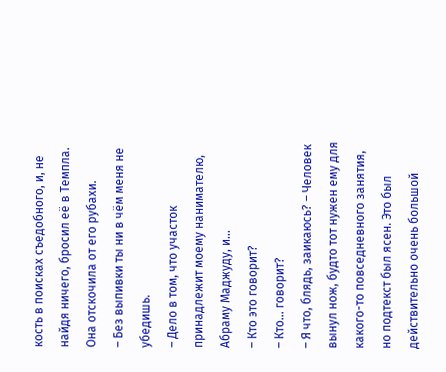кость в поисках съедобного, и, не найдя ничего, бросил её в Темпла. Она отскочила от его рубахи.
– Без выпивки ты ни в чём меня не убедишь.
– Дело в том, что участок принадлежит моему нанимателю, Абраму Маджуду, и…
– Кто это говорит?
– Кто… говорит?
– Я что, блядь, заикаюсь? – Человек вынул нож, будто тот нужен ему для какого-то повседневного занятия, но подтекст был ясен. Это был действительно очень большой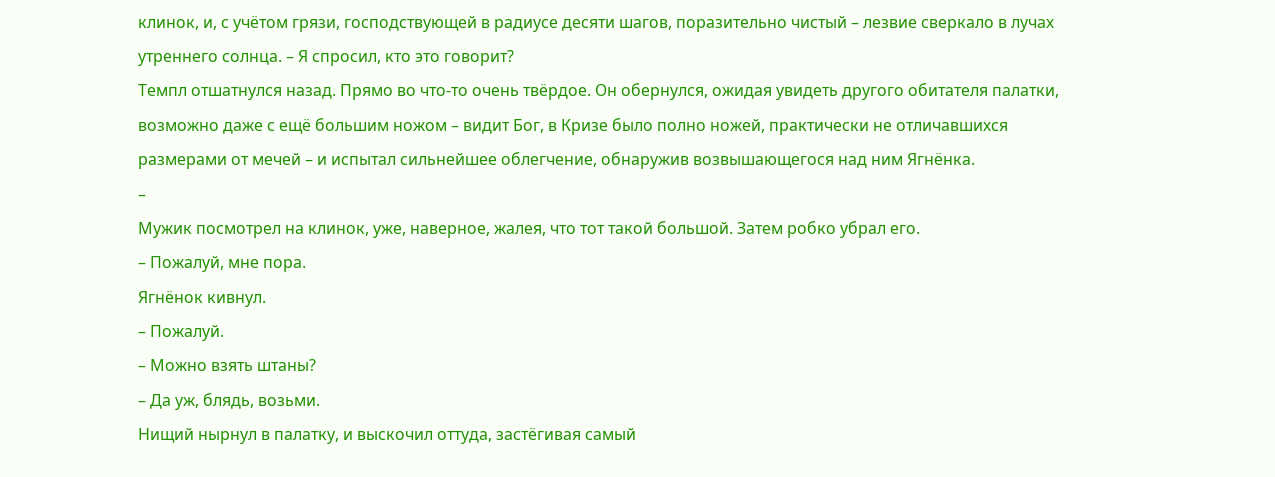клинок, и, с учётом грязи, господствующей в радиусе десяти шагов, поразительно чистый – лезвие сверкало в лучах утреннего солнца. – Я спросил, кто это говорит?
Темпл отшатнулся назад. Прямо во что-то очень твёрдое. Он обернулся, ожидая увидеть другого обитателя палатки, возможно даже с ещё большим ножом – видит Бог, в Кризе было полно ножей, практически не отличавшихся размерами от мечей – и испытал сильнейшее облегчение, обнаружив возвышающегося над ним Ягнёнка.
–
Мужик посмотрел на клинок, уже, наверное, жалея, что тот такой большой. Затем робко убрал его.
– Пожалуй, мне пора.
Ягнёнок кивнул.
– Пожалуй.
– Можно взять штаны?
– Да уж, блядь, возьми.
Нищий нырнул в палатку, и выскочил оттуда, застёгивая самый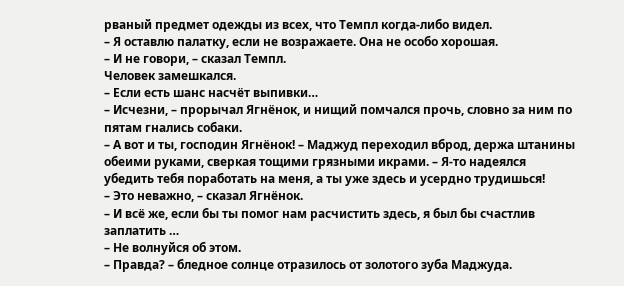рваный предмет одежды из всех, что Темпл когда-либо видел.
– Я оставлю палатку, если не возражаете. Она не особо хорошая.
– И не говори, – сказал Темпл.
Человек замешкался.
– Если есть шанс насчёт выпивки…
– Исчезни, – прорычал Ягнёнок, и нищий помчался прочь, словно за ним по пятам гнались собаки.
– А вот и ты, господин Ягнёнок! – Маджуд переходил вброд, держа штанины обеими руками, сверкая тощими грязными икрами. – Я-то надеялся убедить тебя поработать на меня, а ты уже здесь и усердно трудишься!
– Это неважно, – сказал Ягнёнок.
– И всё же, если бы ты помог нам расчистить здесь, я был бы счастлив заплатить …
– Не волнуйся об этом.
– Правда? – бледное солнце отразилось от золотого зуба Маджуда.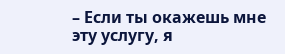– Если ты окажешь мне эту услугу, я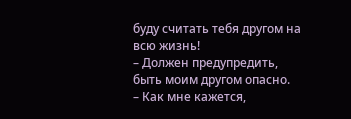буду считать тебя другом на всю жизнь!
– Должен предупредить, быть моим другом опасно.
– Как мне кажется,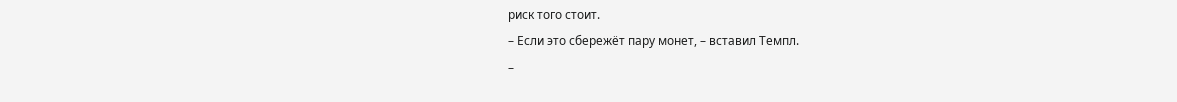риск того стоит.
– Если это сбережёт пару монет, – вставил Темпл.
–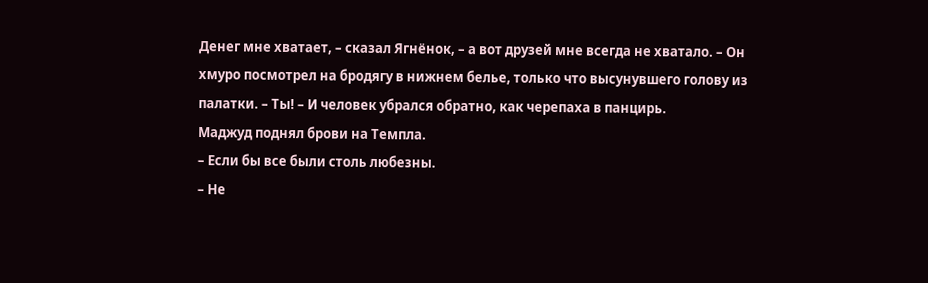Денег мне хватает, – сказал Ягнёнок, – а вот друзей мне всегда не хватало. – Он хмуро посмотрел на бродягу в нижнем белье, только что высунувшего голову из палатки. – Ты! – И человек убрался обратно, как черепаха в панцирь.
Маджуд поднял брови на Темпла.
– Если бы все были столь любезны.
– Не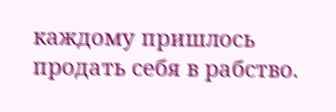каждому пришлось продать себя в рабство.